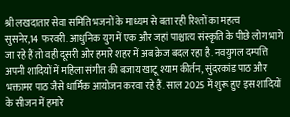श्री लखदातार सेवा समिति भजनों के माध्यम से बता रही रिश्तों का महत्व
सुसनेर,14 फरवरी. आधुनिक युग में एक और जहां पाश्चात्य संस्कृति के पीछे लोग भागे जा रहे हैं तो वही दूसरी ओर हमारे शहर में अब क्रेज बदल रहा है. नवयुगल दम्पत्ति अपनी शादियों में महिला संगीत की बजाय खाटू श्याम कीर्तन, सुंदरकांड पाठ और भक्तामर पाठ जैसे धार्मिक आयोजन करवा रहे हैं. साल 2025 में शुरू हुए इस शादियों के सीजन में हमारे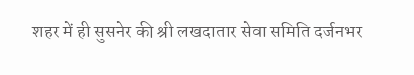शहर में ही सुसनेर की श्री लखदातार सेवा समिति दर्जनभर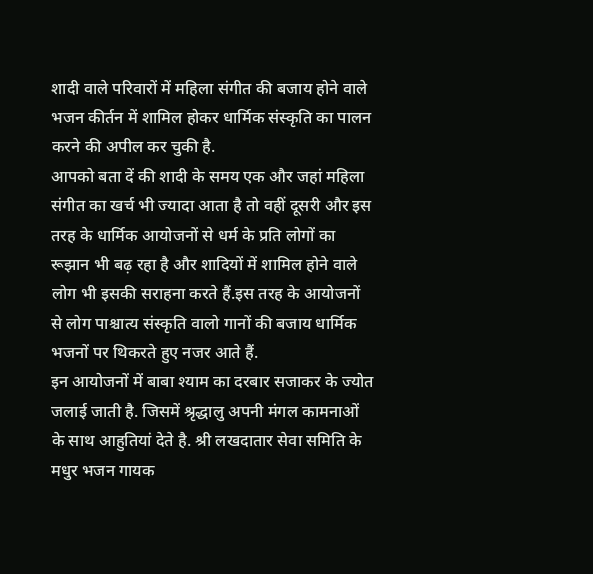शादी वाले परिवारों में महिला संगीत की बजाय होने वाले भजन कीर्तन में शामिल होकर धार्मिक संस्कृति का पालन करने की अपील कर चुकी है.
आपको बता दें की शादी के समय एक और जहां महिला संगीत का खर्च भी ज्यादा आता है तो वहीं दूसरी और इस तरह के धार्मिक आयोजनों से धर्म के प्रति लोगों का रूझान भी बढ़ रहा है और शादियों में शामिल होने वाले लोग भी इसकी सराहना करते हैं.इस तरह के आयोजनों से लोग पाश्चात्य संस्कृति वालो गानों की बजाय धार्मिक भजनों पर थिकरते हुए नजर आते हैं.
इन आयोजनों में बाबा श्याम का दरबार सजाकर के ज्योत जलाई जाती है. जिसमें श्रृद्धालु अपनी मंगल कामनाओं के साथ आहुतियां देते है. श्री लखदातार सेवा समिति के मधुर भजन गायक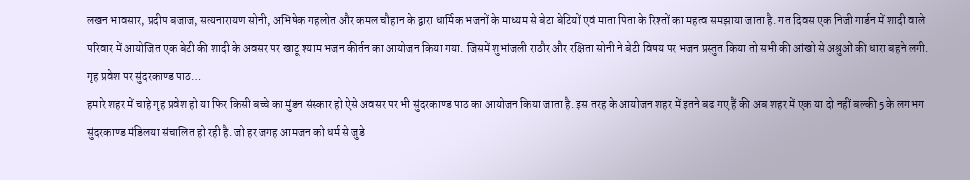लखन भावसार, प्रदीप बजाज, सत्यनारायण सोनी, अभिषेक गहलोत और कमल चौहान के द्वारा धार्मिक भजनों के माध्यम से बेटा बेटियों एवं माता पिता के रिश्तों का महत्व समझाया जाता है. गत दिवस एक निजी गार्डन में शादी वाले परिवार में आयोजित एक बेटी की शादी के अवसर पर खाटू श्याम भजन कीर्तन का आयोजन किया गया. जिसमें शुभांजली राठौर और रक्षिता सोनी ने बेटी विषय पर भजन प्रस्तुत किया तो सभी की आंखो से अश्रुओं की धारा बहने लगी.
गृह प्रवेश पर सुंदरकाण्ड पाठ…
हमारे शहर में चाहे गृह प्रवेश हो या फिर किसी बच्चे का मुंडन संस्कार हो ऐसे अवसर पर भी सुंदरकाण्ड पाठ का आयोजन किया जाता है. इस तरह के आयोजन शहर में इतने बढ गए हैं की अब शहर में एक या दो नहीं बल्की 5 के लगभग सुंदरकाण्ड मंडिलया संचालित हो रही है. जो हर जगह आमजन को धर्म से जुडे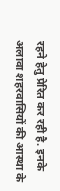रहने हेतु प्रेरित कर रही है. इनके अलावा शहरवासियों की आस्था के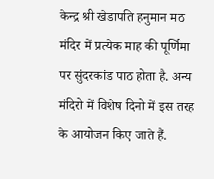केन्द्र श्री खेडापति हनुमान मठ मंदिर में प्रत्येक माह की पूर्णिमा पर सुंदरकांड पाठ होता है. अन्य मंदिरो में विशेष दिनो में इस तरह के आयोजन किए जाते हैं.